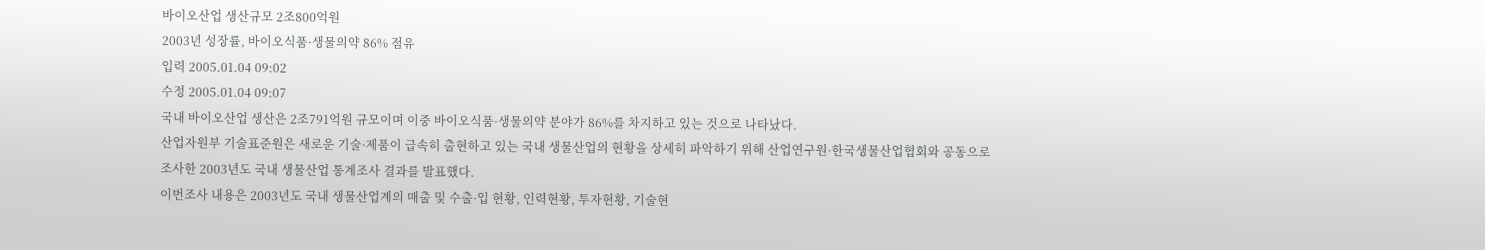바이오산업 생산규모 2조800억원
2003년 성장률, 바이오식품·생물의약 86% 점유
입력 2005.01.04 09:02
수정 2005.01.04 09:07
국내 바이오산업 생산은 2조791억원 규모이며 이중 바이오식품·생물의약 분야가 86%를 차지하고 있는 것으로 나타났다.
산업자원부 기술표준원은 새로운 기술·제품이 급속히 출현하고 있는 국내 생물산업의 현황을 상세히 파악하기 위해 산업연구원·한국생물산업협회와 공동으로 조사한 2003년도 국내 생물산업 통계조사 결과를 발표했다.
이번조사 내용은 2003년도 국내 생물산업계의 매출 및 수출·입 현황, 인력현황, 투자현황, 기술현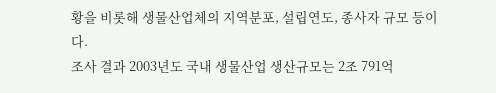황을 비롯해 생물산업체의 지역분포, 설립연도, 종사자 규모 등이다.
조사 결과 2003년도 국내 생물산업 생산규모는 2조 791억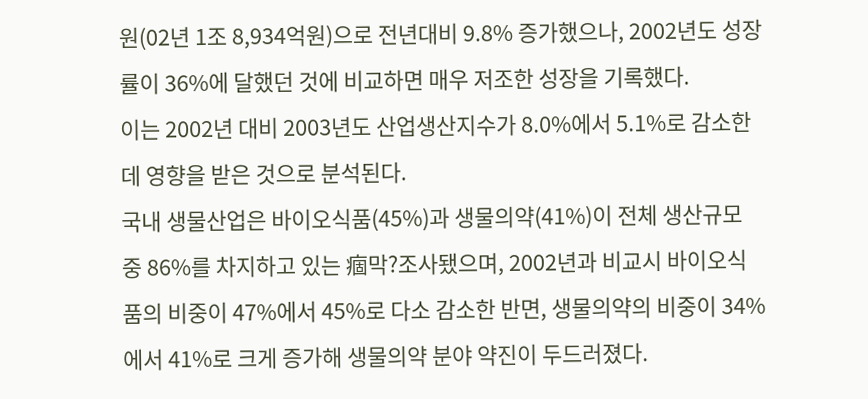원(02년 1조 8,934억원)으로 전년대비 9.8% 증가했으나, 2002년도 성장률이 36%에 달했던 것에 비교하면 매우 저조한 성장을 기록했다.
이는 2002년 대비 2003년도 산업생산지수가 8.0%에서 5.1%로 감소한 데 영향을 받은 것으로 분석된다.
국내 생물산업은 바이오식품(45%)과 생물의약(41%)이 전체 생산규모 중 86%를 차지하고 있는 痼막?조사됐으며, 2002년과 비교시 바이오식품의 비중이 47%에서 45%로 다소 감소한 반면, 생물의약의 비중이 34%에서 41%로 크게 증가해 생물의약 분야 약진이 두드러졌다.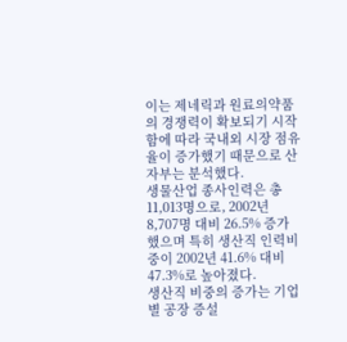이는 제네릭과 원료의약품의 경쟁력이 확보되기 시작함에 따라 국내외 시장 점유율이 증가했기 때문으로 산자부는 분석했다.
생물산업 종사인력은 총 11,013명으로, 2002년 8,707명 대비 26.5% 증가했으며 특히 생산직 인력비중이 2002년 41.6% 대비 47.3%로 높아졌다.
생산직 비중의 증가는 기업별 공장 증설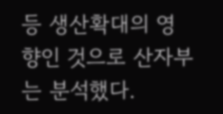등 생산확대의 영향인 것으로 산자부는 분석했다.